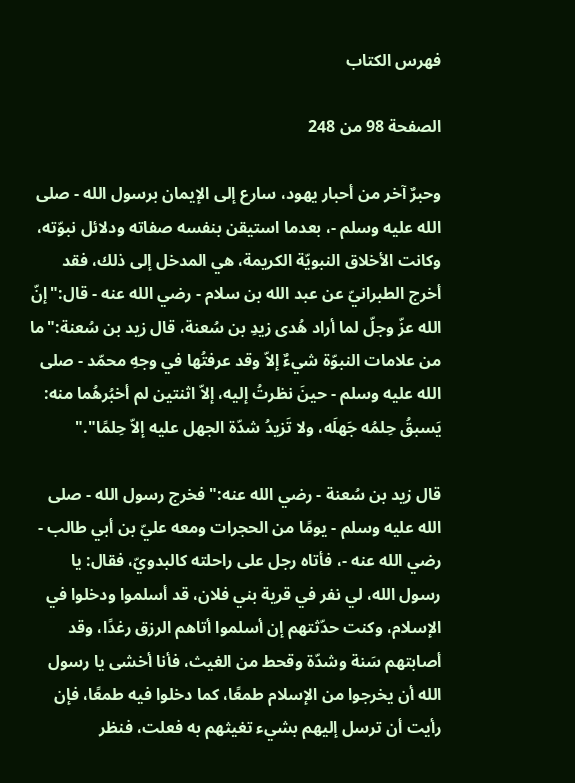فهرس الكتاب

الصفحة 98 من 248

وحبرٌ آخر من أحبار يهود، سارع إلى الإيمان برسول الله - صلى الله عليه وسلم -، بعدما استيقن بنفسه صفاته ودلائل نبوّته، وكانت الأخلاق النبويّة الكريمة، هي المدخل إلى ذلك، فقد أخرج الطبرانيّ عن عبد الله بن سلام - رضي الله عنه - قال:"إنّ الله عزّ وجلّ لما أراد هُدى زيدِ بن سُعنة، قال زيد بن سُعنة:"ما من علامات النبوّة شيءٌ إلاّ وقد عرفتُها في وجهِ محمّد - صلى الله عليه وسلم - حينَ نظرتُ إليه، إلاّ اثنتين لم أخبُرهُما منه: يَسبقُ حِلمُه جَهلَه، ولا تَزيدُ شدّة الجهل عليه إلاّ حِلمًا"."

قال زيد بن سُعنة - رضي الله عنه:"فخرج رسول الله - صلى الله عليه وسلم - يومًا من الحجرات ومعه عليّ بن أبي طالب - رضي الله عنه -، فأتاه رجل على راحلته كالبدويّ، فقال: يا رسول الله، لي نفر في قرية بني فلان، قد أسلموا ودخلوا في الإسلام، وكنت حدّثتهم إن أسلموا أتاهم الرزق رغدًا، وقد أصابتهم سَنة وشدّة وقحط من الغيث، فأنا أخشى يا رسول الله أن يخرجوا من الإسلام طمعًا، كما دخلوا فيه طمعًا، فإن رأيت أن ترسل إليهم بشيء تغيثهم به فعلت، فنظر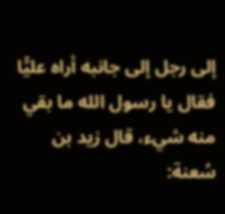إلى رجل إلى جانبه أراه عليًّا فقال يا رسول الله ما بقي منه شيء، قال زيد بن سُعنة: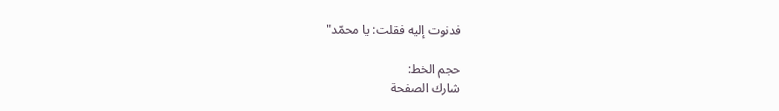فدنوت إليه فقلت: يا محمّد"

حجم الخط:
شارك الصفحة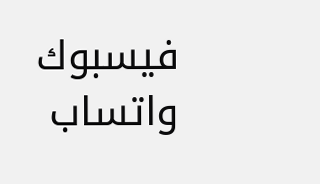فيسبوك واتساب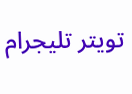تويتر تليجرام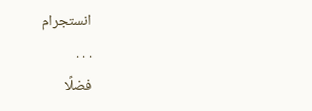انستجرام
. . .
فضلًا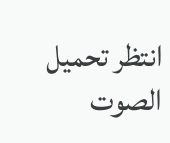انتظر تحميل الصوت